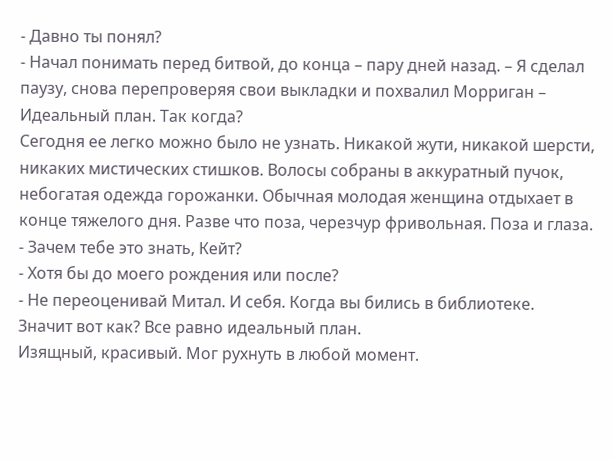- Давно ты понял?
- Начал понимать перед битвой, до конца – пару дней назад. – Я сделал паузу, снова перепроверяя свои выкладки и похвалил Морриган – Идеальный план. Так когда?
Сегодня ее легко можно было не узнать. Никакой жути, никакой шерсти, никаких мистических стишков. Волосы собраны в аккуратный пучок, небогатая одежда горожанки. Обычная молодая женщина отдыхает в конце тяжелого дня. Разве что поза, черезчур фривольная. Поза и глаза.
- Зачем тебе это знать, Кейт?
- Хотя бы до моего рождения или после?
- Не переоценивай Митал. И себя. Когда вы бились в библиотеке.
Значит вот как? Все равно идеальный план.
Изящный, красивый. Мог рухнуть в любой момент.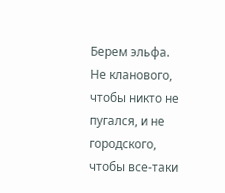Берем эльфа. Не кланового, чтобы никто не пугался, и не городского, чтобы все-таки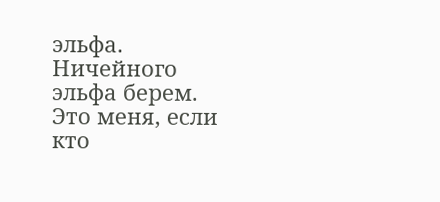эльфа. Ничейного эльфа берем. Это меня, если кто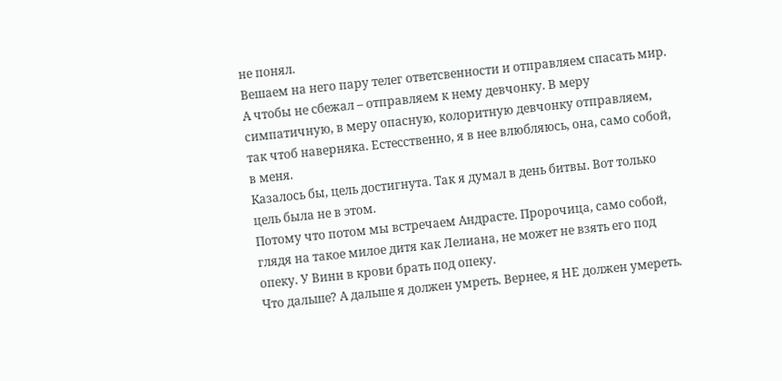не понял.
Вешаем на него пару телег ответсвенности и отправляем спасать мир. А чтобы не сбежал – отправляем к нему девчонку. В меру симпатичную, в меру опасную, колоритную девчонку отправляем, так чтоб наверняка. Естесственно, я в нее влюбляюсь, она, само собой, в меня.
Казалось бы, цель достигнута. Так я думал в день битвы. Вот только цель была не в этом.
Потому что потом мы встречаем Андрасте. Пророчица, само собой, глядя на такое милое дитя как Лелиана, не может не взять его под опеку. У Винн в крови брать под опеку.
Что дальше? А дальше я должен умреть. Вернее, я НЕ должен умереть.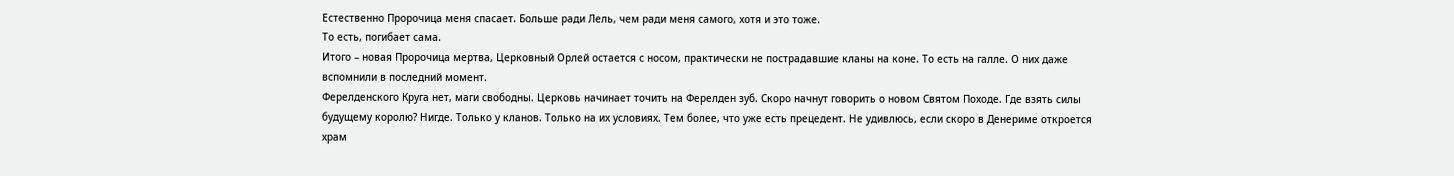Естественно Пророчица меня спасает. Больше ради Лель, чем ради меня самого, хотя и это тоже.
То есть, погибает сама.
Итого – новая Пророчица мертва, Церковный Орлей остается с носом, практически не пострадавшие кланы на коне. То есть на галле. О них даже вспомнили в последний момент.
Ферелденского Круга нет, маги свободны. Церковь начинает точить на Ферелден зуб. Скоро начнут говорить о новом Святом Походе. Где взять силы будущему королю? Нигде. Только у кланов. Только на их условиях. Тем более, что уже есть прецедент. Не удивлюсь, если скоро в Денериме откроется храм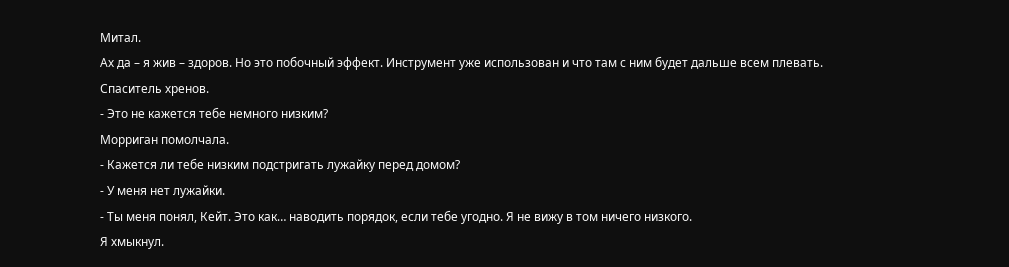Митал.
Ах да – я жив – здоров. Но это побочный эффект. Инструмент уже использован и что там с ним будет дальше всем плевать.
Спаситель хренов.
- Это не кажется тебе немного низким?
Морриган помолчала.
- Кажется ли тебе низким подстригать лужайку перед домом?
- У меня нет лужайки.
- Ты меня понял, Кейт. Это как… наводить порядок, если тебе угодно. Я не вижу в том ничего низкого.
Я хмыкнул.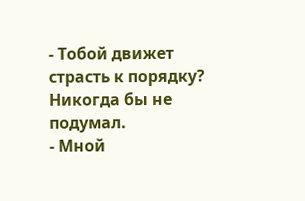- Тобой движет страсть к порядку? Никогда бы не подумал.
- Мной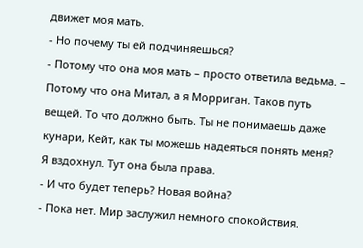движет моя мать.
- Но почему ты ей подчиняешься?
- Потому что она моя мать – просто ответила ведьма. – Потому что она Митал, а я Морриган. Таков путь вещей. То что должно быть. Ты не понимаешь даже кунари, Кейт, как ты можешь надеяться понять меня?
Я вздохнул. Тут она была права.
- И что будет теперь? Новая война?
- Пока нет. Мир заслужил немного спокойствия.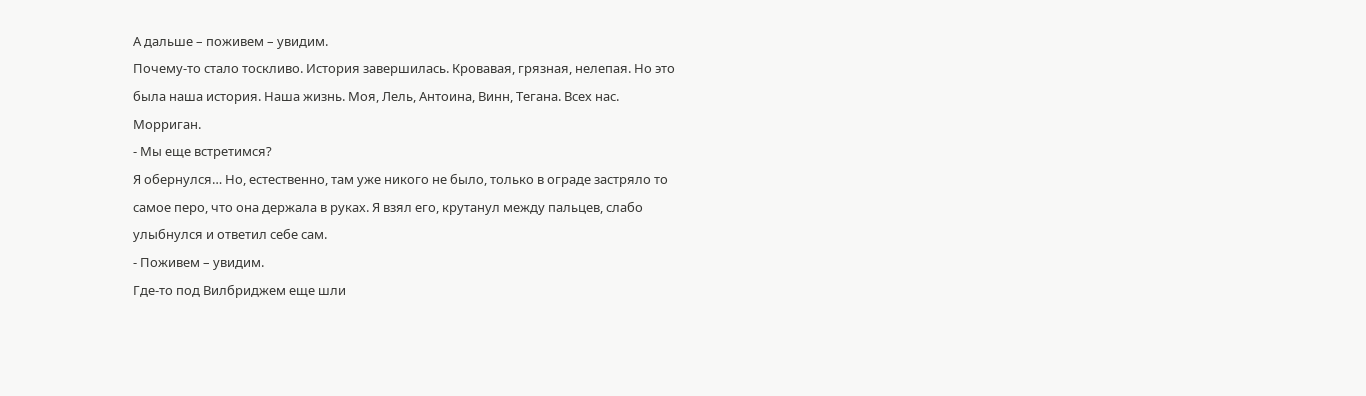А дальше – поживем – увидим.
Почему-то стало тоскливо. История завершилась. Кровавая, грязная, нелепая. Но это была наша история. Наша жизнь. Моя, Лель, Антоина, Винн, Тегана. Всех нас. Морриган.
- Мы еще встретимся?
Я обернулся… Но, естественно, там уже никого не было, только в ограде застряло то самое перо, что она держала в руках. Я взял его, крутанул между пальцев, слабо улыбнулся и ответил себе сам.
- Поживем – увидим.
Где-то под Вилбриджем еще шли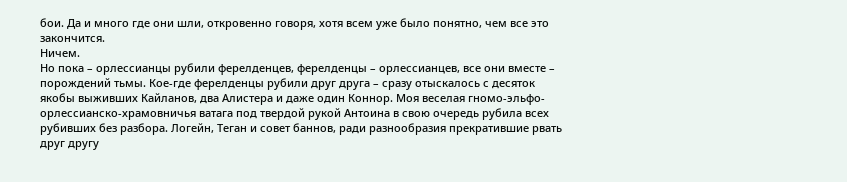бои. Да и много где они шли, откровенно говоря, хотя всем уже было понятно, чем все это закончится.
Ничем.
Но пока – орлессианцы рубили ферелденцев, ферелденцы – орлессианцев, все они вместе – порождений тьмы. Кое-где ферелденцы рубили друг друга – сразу отыскалось с десяток якобы выживших Кайланов, два Алистера и даже один Коннор. Моя веселая гномо-эльфо-орлессианско-храмовничья ватага под твердой рукой Антоина в свою очередь рубила всех рубивших без разбора. Логейн, Теган и совет баннов, ради разнообразия прекратившие рвать друг другу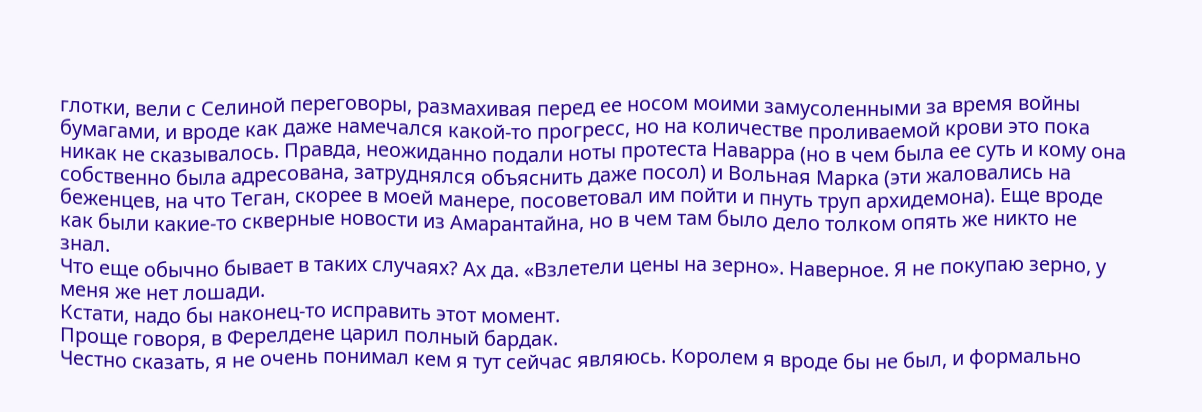глотки, вели с Селиной переговоры, размахивая перед ее носом моими замусоленными за время войны бумагами, и вроде как даже намечался какой-то прогресс, но на количестве проливаемой крови это пока никак не сказывалось. Правда, неожиданно подали ноты протеста Наварра (но в чем была ее суть и кому она собственно была адресована, затруднялся объяснить даже посол) и Вольная Марка (эти жаловались на беженцев, на что Теган, скорее в моей манере, посоветовал им пойти и пнуть труп архидемона). Еще вроде как были какие-то скверные новости из Амарантайна, но в чем там было дело толком опять же никто не знал.
Что еще обычно бывает в таких случаях? Ах да. «Взлетели цены на зерно». Наверное. Я не покупаю зерно, у меня же нет лошади.
Кстати, надо бы наконец-то исправить этот момент.
Проще говоря, в Ферелдене царил полный бардак.
Честно сказать, я не очень понимал кем я тут сейчас являюсь. Королем я вроде бы не был, и формально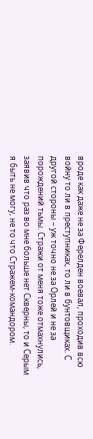вроде как даже не за Ферелден воевал, проходив всю войну то ли в преступниках, то ли в бунтовщиках. С другой стороны – уж точно не за Орлей и не за порождений тьмы. Стражи от меня тоже отмахнулись, заявив что раз во мне больше нет Скверны, то и Серым я быть не могу, не то что Стражем-командором.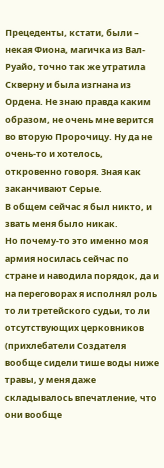Прецеденты, кстати, были – некая Фиона, магичка из Вал-Руайо, точно так же утратила Скверну и была изгнана из Ордена. Не знаю правда каким образом, не очень мне верится во вторую Пророчицу. Ну да не очень-то и хотелось, откровенно говоря. Зная как заканчивают Серые.
В общем сейчас я был никто, и звать меня было никак.
Но почему-то это именно моя армия носилась сейчас по стране и наводила порядок, да и на переговорах я исполнял роль то ли третейского судьи, то ли отсутствующих церковников (прихлебатели Создателя вообще сидели тише воды ниже травы, у меня даже складывалось впечатление, что они вообще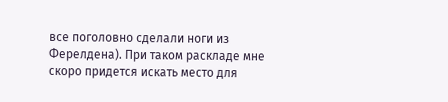все поголовно сделали ноги из Ферелдена). При таком раскладе мне скоро придется искать место для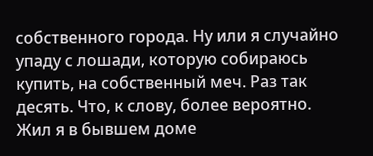собственного города. Ну или я случайно упаду с лошади, которую собираюсь купить, на собственный меч. Раз так десять. Что, к слову, более вероятно.
Жил я в бывшем доме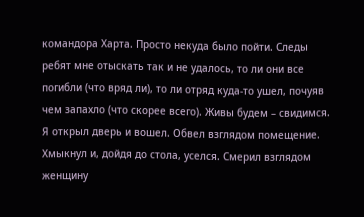командора Харта. Просто некуда было пойти. Следы ребят мне отыскать так и не удалось, то ли они все погибли (что вряд ли), то ли отряд куда-то ушел, почуяв чем запахло (что скорее всего). Живы будем – свидимся.
Я открыл дверь и вошел. Обвел взглядом помещение. Хмыкнул и, дойдя до стола, уселся. Смерил взглядом женщину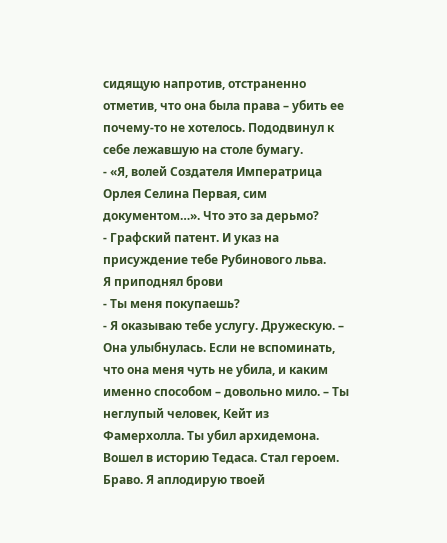сидящую напротив, отстраненно отметив, что она была права – убить ее почему-то не хотелось. Пододвинул к себе лежавшую на столе бумагу.
- «Я, волей Создателя Императрица Орлея Селина Первая, сим документом…». Что это за дерьмо?
- Графский патент. И указ на присуждение тебе Рубинового льва.
Я приподнял брови
- Ты меня покупаешь?
- Я оказываю тебе услугу. Дружескую. – Она улыбнулась. Если не вспоминать, что она меня чуть не убила, и каким именно способом – довольно мило. – Ты неглупый человек, Кейт из Фамерхолла. Ты убил архидемона. Вошел в историю Тедаса. Стал героем. Браво. Я аплодирую твоей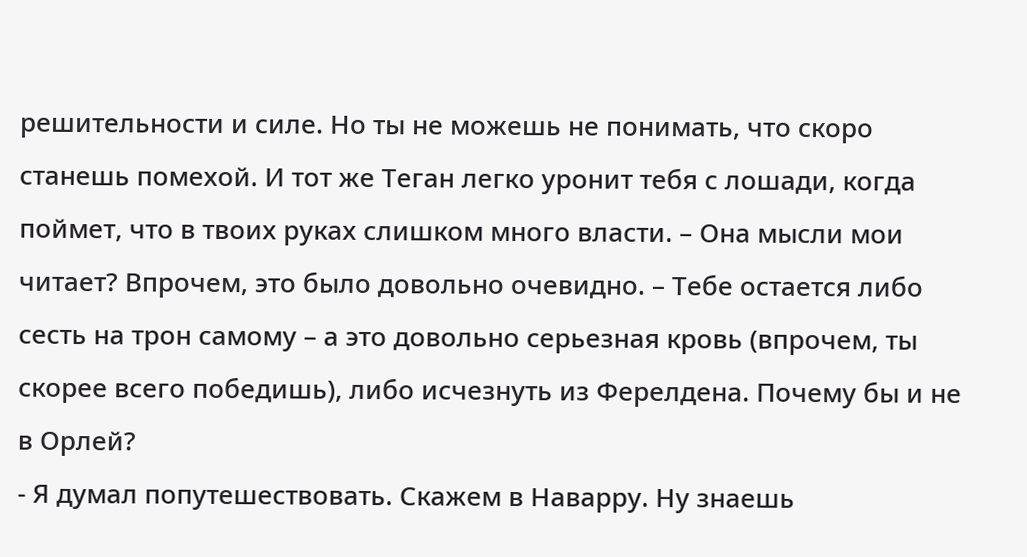решительности и силе. Но ты не можешь не понимать, что скоро станешь помехой. И тот же Теган легко уронит тебя с лошади, когда поймет, что в твоих руках слишком много власти. – Она мысли мои читает? Впрочем, это было довольно очевидно. – Тебе остается либо сесть на трон самому – а это довольно серьезная кровь (впрочем, ты скорее всего победишь), либо исчезнуть из Ферелдена. Почему бы и не в Орлей?
- Я думал попутешествовать. Скажем в Наварру. Ну знаешь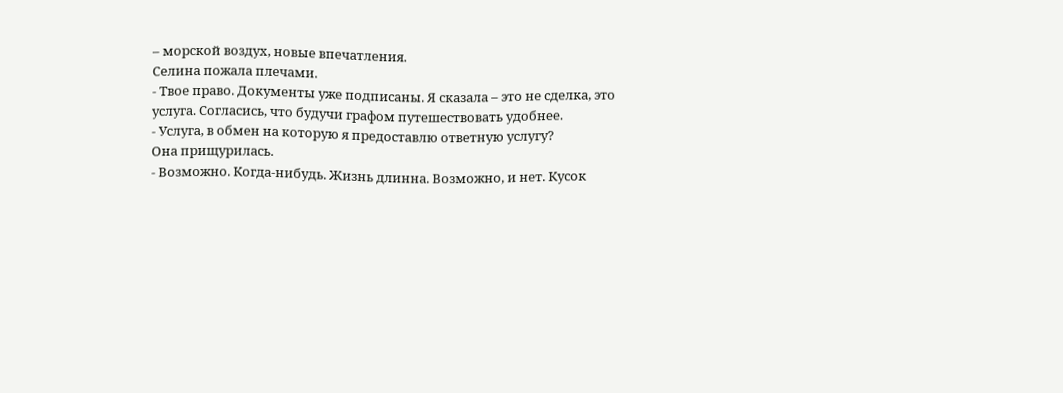– морской воздух, новые впечатления.
Селина пожала плечами.
- Твое право. Документы уже подписаны. Я сказала – это не сделка, это услуга. Согласись, что будучи графом путешествовать удобнее.
- Услуга, в обмен на которую я предоставлю ответную услугу?
Она прищурилась.
- Возможно. Когда-нибудь. Жизнь длинна. Возможно, и нет. Кусок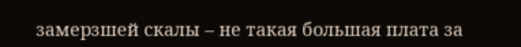замерзшей скалы – не такая большая плата за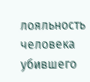лояльность человека убившего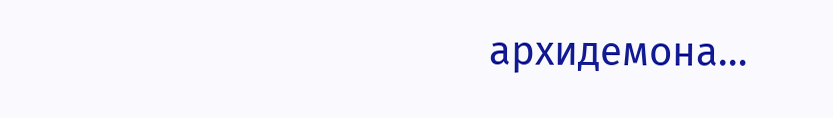архидемона…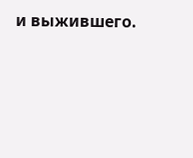и выжившего.